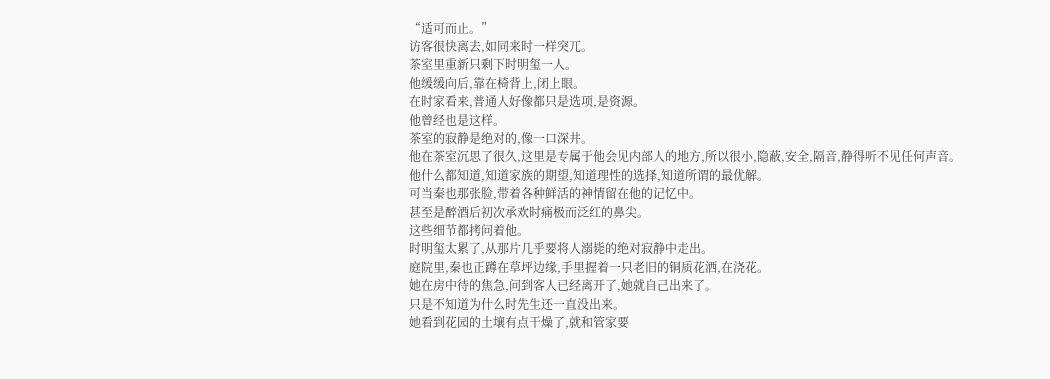“适可而止。”
访客很快离去,如同来时一样突兀。
茶室里重新只剩下时明玺一人。
他缓缓向后,靠在椅背上,闭上眼。
在时家看来,普通人好像都只是选项,是资源。
他曾经也是这样。
茶室的寂静是绝对的,像一口深井。
他在茶室沉思了很久,这里是专属于他会见内部人的地方,所以很小,隐蔽,安全,隔音,静得听不见任何声音。
他什么都知道,知道家族的期望,知道理性的选择,知道所谓的最优解。
可当秦也那张脸,带着各种鲜活的神情留在他的记忆中。
甚至是醉酒后初次承欢时痛极而泛红的鼻尖。
这些细节都拷问着他。
时明玺太累了,从那片几乎要将人溺毙的绝对寂静中走出。
庭院里,秦也正蹲在草坪边缘,手里握着一只老旧的铜质花洒,在浇花。
她在房中待的焦急,问到客人已经离开了,她就自己出来了。
只是不知道为什么时先生还一直没出来。
她看到花园的土壤有点干燥了,就和管家要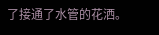了接通了水管的花洒。